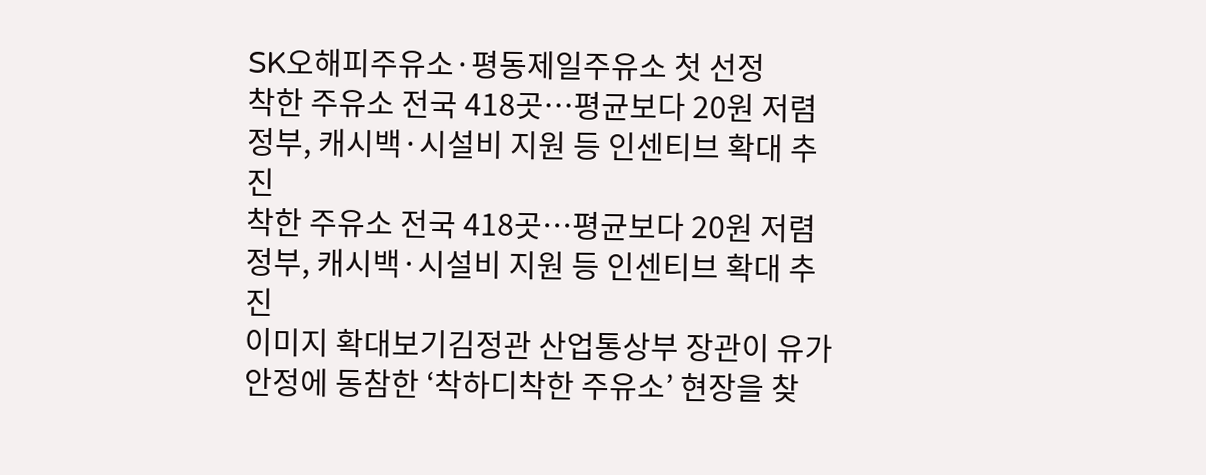SK오해피주유소·평동제일주유소 첫 선정
착한 주유소 전국 418곳…평균보다 20원 저렴
정부, 캐시백·시설비 지원 등 인센티브 확대 추진
착한 주유소 전국 418곳…평균보다 20원 저렴
정부, 캐시백·시설비 지원 등 인센티브 확대 추진
이미지 확대보기김정관 산업통상부 장관이 유가 안정에 동참한 ‘착하디착한 주유소’ 현장을 찾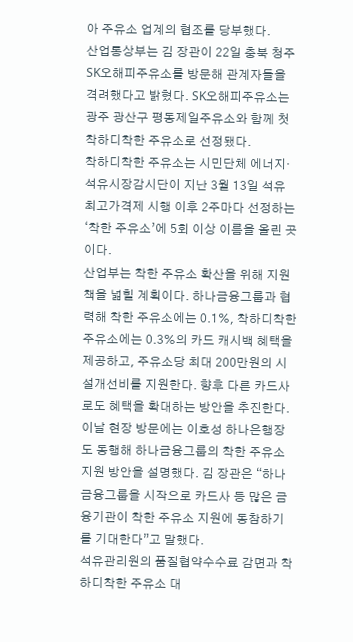아 주유소 업계의 협조를 당부했다.
산업통상부는 김 장관이 22일 충북 청주 SK오해피주유소를 방문해 관계자들을 격려했다고 밝혔다. SK오해피주유소는 광주 광산구 평동제일주유소와 함께 첫 착하디착한 주유소로 선정됐다.
착하디착한 주유소는 시민단체 에너지·석유시장감시단이 지난 3월 13일 석유 최고가격제 시행 이후 2주마다 선정하는 ‘착한 주유소’에 5회 이상 이름을 올린 곳이다.
산업부는 착한 주유소 확산을 위해 지원책을 넓힐 계획이다. 하나금융그룹과 협력해 착한 주유소에는 0.1%, 착하디착한 주유소에는 0.3%의 카드 캐시백 혜택을 제공하고, 주유소당 최대 200만원의 시설개선비를 지원한다. 향후 다른 카드사로도 혜택을 확대하는 방안을 추진한다.
이날 현장 방문에는 이호성 하나은행장도 동행해 하나금융그룹의 착한 주유소 지원 방안을 설명했다. 김 장관은 “하나금융그룹을 시작으로 카드사 등 많은 금융기관이 착한 주유소 지원에 동참하기를 기대한다”고 말했다.
석유관리원의 품질협약수수료 감면과 착하디착한 주유소 대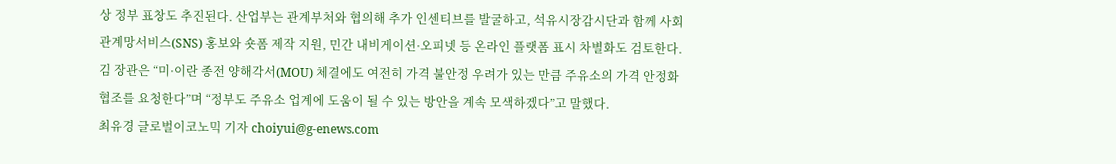상 정부 표창도 추진된다. 산업부는 관계부처와 협의해 추가 인센티브를 발굴하고, 석유시장감시단과 함께 사회관계망서비스(SNS) 홍보와 숏폼 제작 지원, 민간 내비게이션·오피넷 등 온라인 플랫폼 표시 차별화도 검토한다.
김 장관은 “미·이란 종전 양해각서(MOU) 체결에도 여전히 가격 불안정 우려가 있는 만큼 주유소의 가격 안정화 협조를 요청한다”며 “정부도 주유소 업계에 도움이 될 수 있는 방안을 계속 모색하겠다”고 말했다.
최유경 글로벌이코노믹 기자 choiyui@g-enews.com